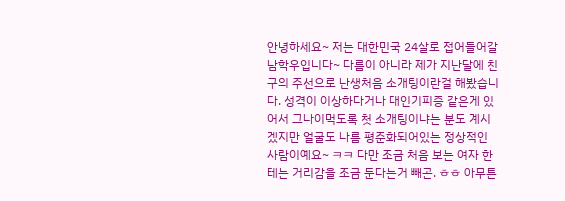안녕하세요~ 저는 대한민국 24살로 접어들어갈 남학우입니다~ 다름이 아니라 제가 지난달에 친구의 주선으로 난생처음 소개팅이란걸 해봤습니다. 성격이 이상하다거나 대인기피증 같은게 있어서 그나이먹도록 첫 소개팅이냐는 분도 계시겠지만 얼굴도 나름 평준화되어있는 정상적인 사람이예요~ ㅋㅋ 다만 조금 처음 보는 여자 한테는 거리감을 조금 둔다는거 빼곤. ㅎㅎ 아무튼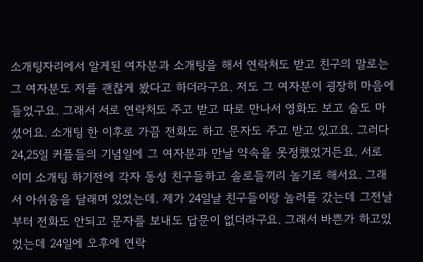소개팅자리에서 알게된 여자분과 소개팅을 해서 연락처도 받고 친구의 말로는 그 여자분도 저를 괜찮게 봤다고 하더라구요. 저도 그 여자분이 굉장히 마음에 들었구요. 그래서 서로 연락처도 주고 받고 따로 만나서 영화도 보고 술도 마셨어요. 소개팅 한 이후로 가끔 전화도 하고 문자도 주고 받고 있고요. 그러다 24,25일 커플들의 기념일에 그 여자분과 만날 약속을 못정했었거든요. 서로 이미 소개팅 하기전에 각자 동성 친구들하고 솔로들끼리 놀기로 해서요. 그래서 아쉬움을 달래며 있었는데. 제가 24일날 친구들이랑 놀러를 갔는데 그전날부터 전화도 안되고 문자를 보내도 답문이 없더라구요. 그래서 바쁜가 하고있었는데 24일에 오후에 연락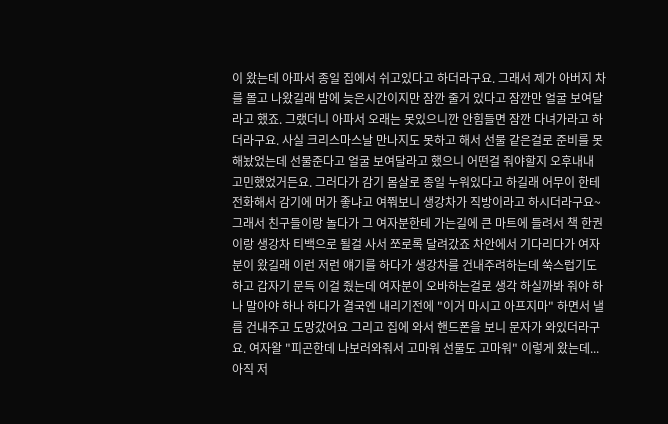이 왔는데 아파서 종일 집에서 쉬고있다고 하더라구요. 그래서 제가 아버지 차를 몰고 나왔길래 밤에 늦은시간이지만 잠깐 줄거 있다고 잠깐만 얼굴 보여달라고 했죠. 그랬더니 아파서 오래는 못있으니깐 안힘들면 잠깐 다녀가라고 하더라구요. 사실 크리스마스날 만나지도 못하고 해서 선물 같은걸로 준비를 못해놨었는데 선물준다고 얼굴 보여달라고 했으니 어떤걸 줘야할지 오후내내 고민했었거든요. 그러다가 감기 몸살로 종일 누워있다고 하길래 어무이 한테 전화해서 감기에 머가 좋냐고 여쭤보니 생강차가 직방이라고 하시더라구요~ 그래서 친구들이랑 놀다가 그 여자분한테 가는길에 큰 마트에 들려서 책 한권이랑 생강차 티백으로 될걸 사서 쪼로록 달려갔죠 차안에서 기다리다가 여자분이 왔길래 이런 저런 얘기를 하다가 생강차를 건내주려하는데 쑥스럽기도 하고 갑자기 문득 이걸 줬는데 여자분이 오바하는걸로 생각 하실까봐 줘야 하나 말아야 하나 하다가 결국엔 내리기전에 "이거 마시고 아프지마" 하면서 낼름 건내주고 도망갔어요 그리고 집에 와서 핸드폰을 보니 문자가 와있더라구요. 여자왈 "피곤한데 나보러와줘서 고마워 선물도 고마워" 이렇게 왔는데... 아직 저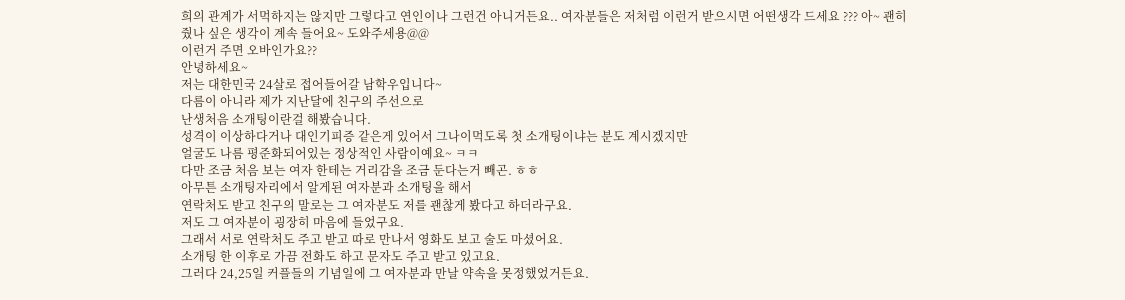희의 관계가 서먹하지는 않지만 그렇다고 연인이나 그런건 아니거든요.. 여자분들은 저처럼 이런거 받으시면 어떤생각 드세요 ??? 아~ 괜히 줬나 싶은 생각이 계속 들어요~ 도와주세용@@
이런거 주면 오바인가요??
안녕하세요~
저는 대한민국 24살로 접어들어갈 남학우입니다~
다름이 아니라 제가 지난달에 친구의 주선으로
난생처음 소개팅이란걸 해봤습니다.
성격이 이상하다거나 대인기피증 같은게 있어서 그나이먹도록 첫 소개팅이냐는 분도 계시겠지만
얼굴도 나름 평준화되어있는 정상적인 사람이예요~ ㅋㅋ
다만 조금 처음 보는 여자 한테는 거리감을 조금 둔다는거 빼곤. ㅎㅎ
아무튼 소개팅자리에서 알게된 여자분과 소개팅을 해서
연락처도 받고 친구의 말로는 그 여자분도 저를 괜찮게 봤다고 하더라구요.
저도 그 여자분이 굉장히 마음에 들었구요.
그래서 서로 연락처도 주고 받고 따로 만나서 영화도 보고 술도 마셨어요.
소개팅 한 이후로 가끔 전화도 하고 문자도 주고 받고 있고요.
그러다 24,25일 커플들의 기념일에 그 여자분과 만날 약속을 못정했었거든요.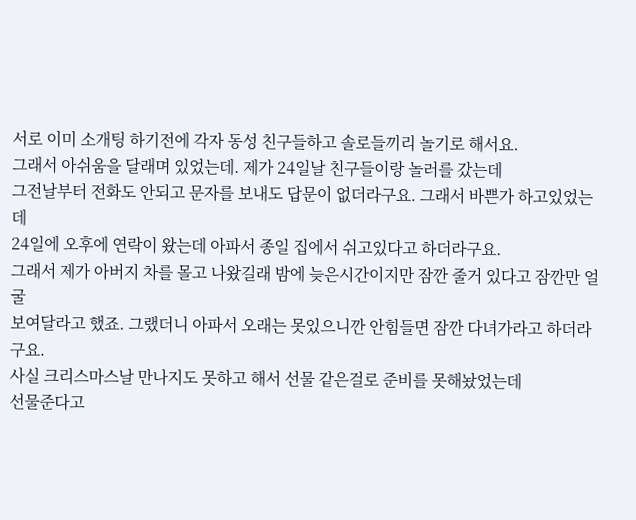서로 이미 소개팅 하기전에 각자 동성 친구들하고 솔로들끼리 놀기로 해서요.
그래서 아쉬움을 달래며 있었는데. 제가 24일날 친구들이랑 놀러를 갔는데
그전날부터 전화도 안되고 문자를 보내도 답문이 없더라구요. 그래서 바쁜가 하고있었는데
24일에 오후에 연락이 왔는데 아파서 종일 집에서 쉬고있다고 하더라구요.
그래서 제가 아버지 차를 몰고 나왔길래 밤에 늦은시간이지만 잠깐 줄거 있다고 잠깐만 얼굴
보여달라고 했죠. 그랬더니 아파서 오래는 못있으니깐 안힘들면 잠깐 다녀가라고 하더라구요.
사실 크리스마스날 만나지도 못하고 해서 선물 같은걸로 준비를 못해놨었는데
선물준다고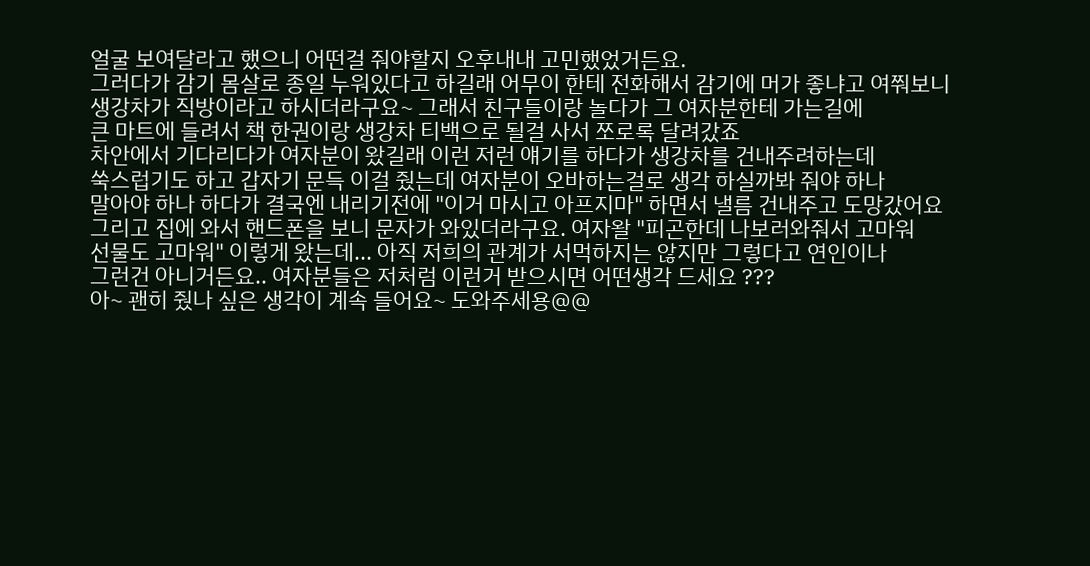얼굴 보여달라고 했으니 어떤걸 줘야할지 오후내내 고민했었거든요.
그러다가 감기 몸살로 종일 누워있다고 하길래 어무이 한테 전화해서 감기에 머가 좋냐고 여쭤보니
생강차가 직방이라고 하시더라구요~ 그래서 친구들이랑 놀다가 그 여자분한테 가는길에
큰 마트에 들려서 책 한권이랑 생강차 티백으로 될걸 사서 쪼로록 달려갔죠
차안에서 기다리다가 여자분이 왔길래 이런 저런 얘기를 하다가 생강차를 건내주려하는데
쑥스럽기도 하고 갑자기 문득 이걸 줬는데 여자분이 오바하는걸로 생각 하실까봐 줘야 하나
말아야 하나 하다가 결국엔 내리기전에 "이거 마시고 아프지마" 하면서 낼름 건내주고 도망갔어요
그리고 집에 와서 핸드폰을 보니 문자가 와있더라구요. 여자왈 "피곤한데 나보러와줘서 고마워
선물도 고마워" 이렇게 왔는데... 아직 저희의 관계가 서먹하지는 않지만 그렇다고 연인이나
그런건 아니거든요.. 여자분들은 저처럼 이런거 받으시면 어떤생각 드세요 ???
아~ 괜히 줬나 싶은 생각이 계속 들어요~ 도와주세용@@